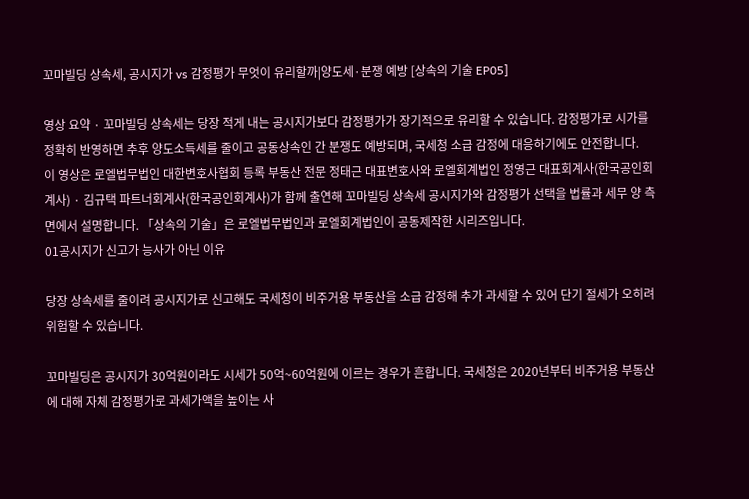꼬마빌딩 상속세, 공시지가 vs 감정평가 무엇이 유리할까|양도세·분쟁 예방 [상속의 기술 EP05]

영상 요약 · 꼬마빌딩 상속세는 당장 적게 내는 공시지가보다 감정평가가 장기적으로 유리할 수 있습니다. 감정평가로 시가를 정확히 반영하면 추후 양도소득세를 줄이고 공동상속인 간 분쟁도 예방되며, 국세청 소급 감정에 대응하기에도 안전합니다.
이 영상은 로엘법무법인 대한변호사협회 등록 부동산 전문 정태근 대표변호사와 로엘회계법인 정영근 대표회계사(한국공인회계사) · 김규택 파트너회계사(한국공인회계사)가 함께 출연해 꼬마빌딩 상속세 공시지가와 감정평가 선택을 법률과 세무 양 측면에서 설명합니다. 「상속의 기술」은 로엘법무법인과 로엘회계법인이 공동제작한 시리즈입니다.
01공시지가 신고가 능사가 아닌 이유

당장 상속세를 줄이려 공시지가로 신고해도 국세청이 비주거용 부동산을 소급 감정해 추가 과세할 수 있어 단기 절세가 오히려 위험할 수 있습니다.

꼬마빌딩은 공시지가 30억원이라도 시세가 50억~60억원에 이르는 경우가 흔합니다. 국세청은 2020년부터 비주거용 부동산에 대해 자체 감정평가로 과세가액을 높이는 사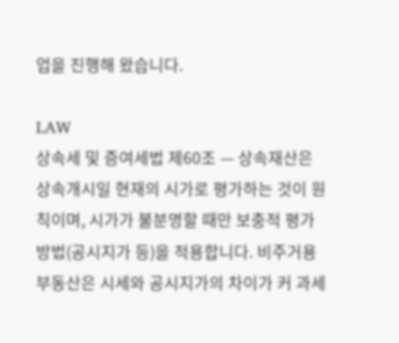업을 진행해 왔습니다.

LAW
상속세 및 증여세법 제60조 — 상속재산은 상속개시일 현재의 시가로 평가하는 것이 원칙이며, 시가가 불분명할 때만 보충적 평가방법(공시지가 등)을 적용합니다. 비주거용 부동산은 시세와 공시지가의 차이가 커 과세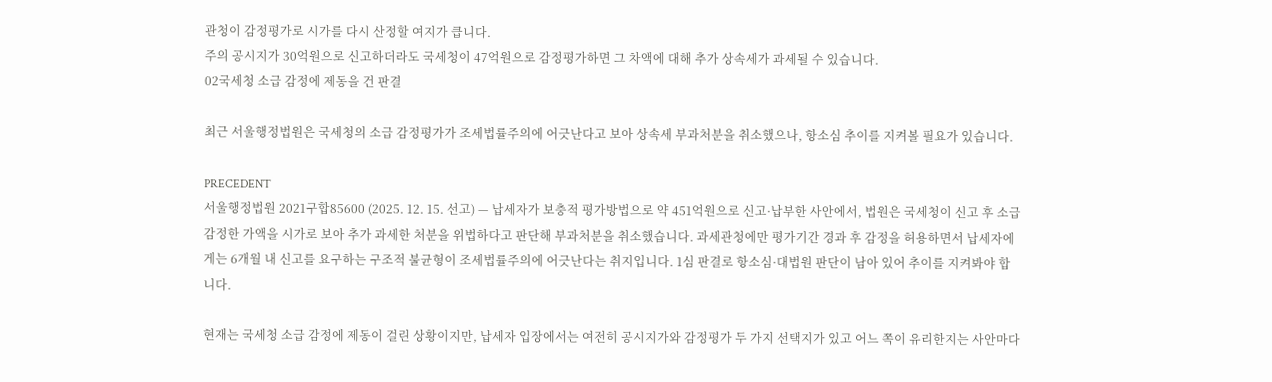관청이 감정평가로 시가를 다시 산정할 여지가 큽니다.
주의 공시지가 30억원으로 신고하더라도 국세청이 47억원으로 감정평가하면 그 차액에 대해 추가 상속세가 과세될 수 있습니다.
02국세청 소급 감정에 제동을 건 판결

최근 서울행정법원은 국세청의 소급 감정평가가 조세법률주의에 어긋난다고 보아 상속세 부과처분을 취소했으나, 항소심 추이를 지켜볼 필요가 있습니다.

PRECEDENT
서울행정법원 2021구합85600 (2025. 12. 15. 선고) — 납세자가 보충적 평가방법으로 약 451억원으로 신고·납부한 사안에서, 법원은 국세청이 신고 후 소급 감정한 가액을 시가로 보아 추가 과세한 처분을 위법하다고 판단해 부과처분을 취소했습니다. 과세관청에만 평가기간 경과 후 감정을 허용하면서 납세자에게는 6개월 내 신고를 요구하는 구조적 불균형이 조세법률주의에 어긋난다는 취지입니다. 1심 판결로 항소심·대법원 판단이 남아 있어 추이를 지켜봐야 합니다.

현재는 국세청 소급 감정에 제동이 걸린 상황이지만, 납세자 입장에서는 여전히 공시지가와 감정평가 두 가지 선택지가 있고 어느 쪽이 유리한지는 사안마다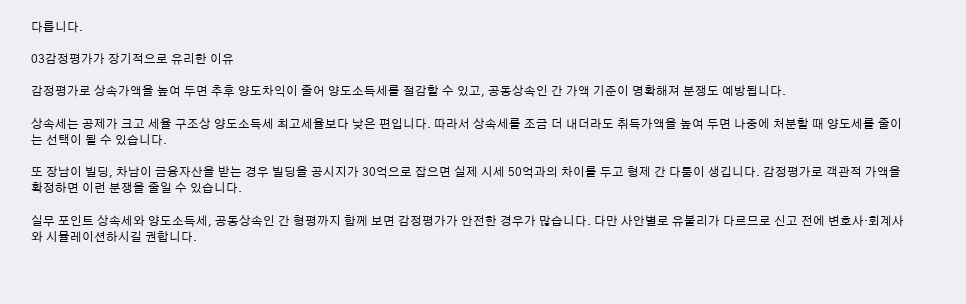다릅니다.

03감정평가가 장기적으로 유리한 이유

감정평가로 상속가액을 높여 두면 추후 양도차익이 줄어 양도소득세를 절감할 수 있고, 공동상속인 간 가액 기준이 명확해져 분쟁도 예방됩니다.

상속세는 공제가 크고 세율 구조상 양도소득세 최고세율보다 낮은 편입니다. 따라서 상속세를 조금 더 내더라도 취득가액을 높여 두면 나중에 처분할 때 양도세를 줄이는 선택이 될 수 있습니다.

또 장남이 빌딩, 차남이 금융자산을 받는 경우 빌딩을 공시지가 30억으로 잡으면 실제 시세 50억과의 차이를 두고 형제 간 다툼이 생깁니다. 감정평가로 객관적 가액을 확정하면 이런 분쟁을 줄일 수 있습니다.

실무 포인트 상속세와 양도소득세, 공동상속인 간 형평까지 함께 보면 감정평가가 안전한 경우가 많습니다. 다만 사안별로 유불리가 다르므로 신고 전에 변호사·회계사와 시뮬레이션하시길 권합니다.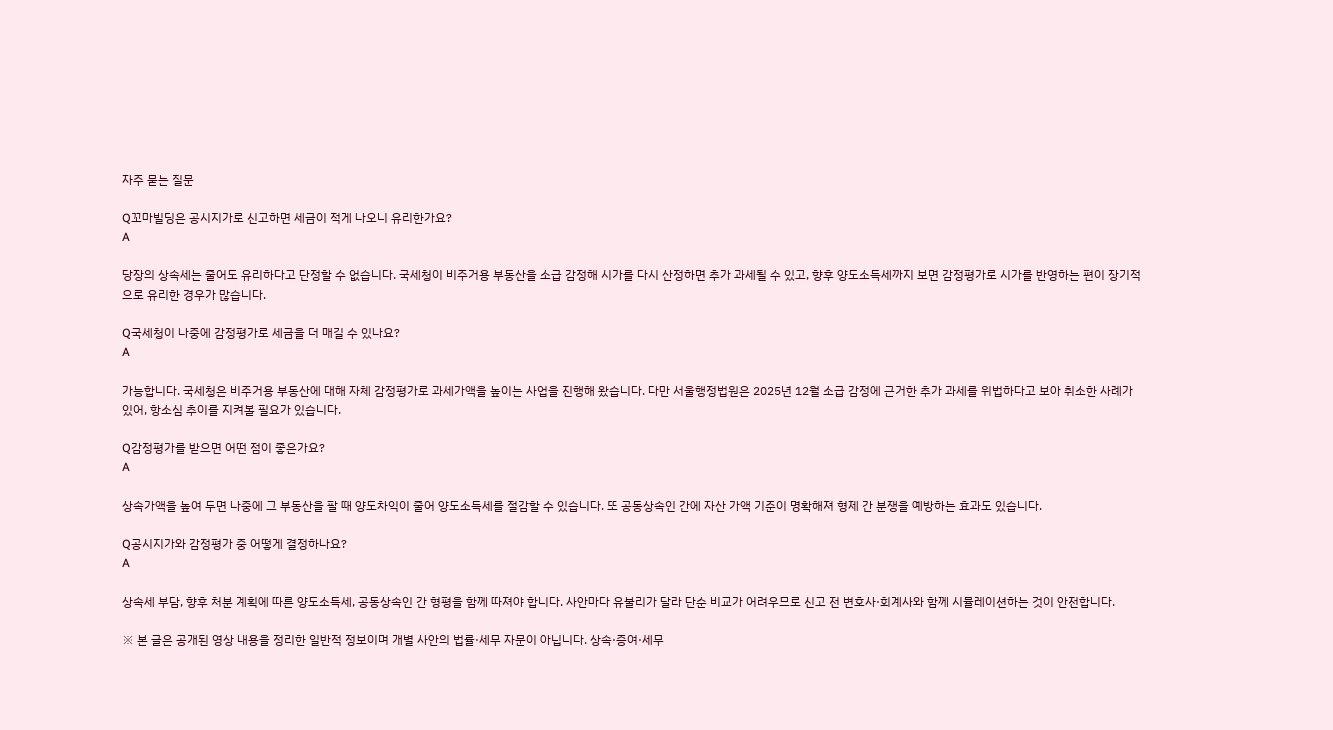자주 묻는 질문

Q꼬마빌딩은 공시지가로 신고하면 세금이 적게 나오니 유리한가요?
A

당장의 상속세는 줄어도 유리하다고 단정할 수 없습니다. 국세청이 비주거용 부동산을 소급 감정해 시가를 다시 산정하면 추가 과세될 수 있고, 향후 양도소득세까지 보면 감정평가로 시가를 반영하는 편이 장기적으로 유리한 경우가 많습니다.

Q국세청이 나중에 감정평가로 세금을 더 매길 수 있나요?
A

가능합니다. 국세청은 비주거용 부동산에 대해 자체 감정평가로 과세가액을 높이는 사업을 진행해 왔습니다. 다만 서울행정법원은 2025년 12월 소급 감정에 근거한 추가 과세를 위법하다고 보아 취소한 사례가 있어, 항소심 추이를 지켜볼 필요가 있습니다.

Q감정평가를 받으면 어떤 점이 좋은가요?
A

상속가액을 높여 두면 나중에 그 부동산을 팔 때 양도차익이 줄어 양도소득세를 절감할 수 있습니다. 또 공동상속인 간에 자산 가액 기준이 명확해져 형제 간 분쟁을 예방하는 효과도 있습니다.

Q공시지가와 감정평가 중 어떻게 결정하나요?
A

상속세 부담, 향후 처분 계획에 따른 양도소득세, 공동상속인 간 형평을 함께 따져야 합니다. 사안마다 유불리가 달라 단순 비교가 어려우므로 신고 전 변호사·회계사와 함께 시뮬레이션하는 것이 안전합니다.

※ 본 글은 공개된 영상 내용을 정리한 일반적 정보이며 개별 사안의 법률·세무 자문이 아닙니다. 상속·증여·세무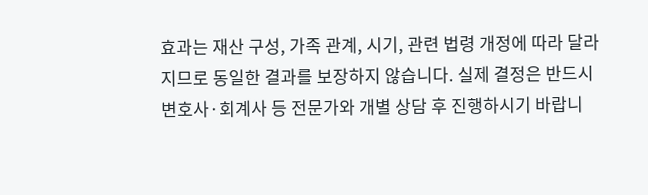효과는 재산 구성, 가족 관계, 시기, 관련 법령 개정에 따라 달라지므로 동일한 결과를 보장하지 않습니다. 실제 결정은 반드시 변호사·회계사 등 전문가와 개별 상담 후 진행하시기 바랍니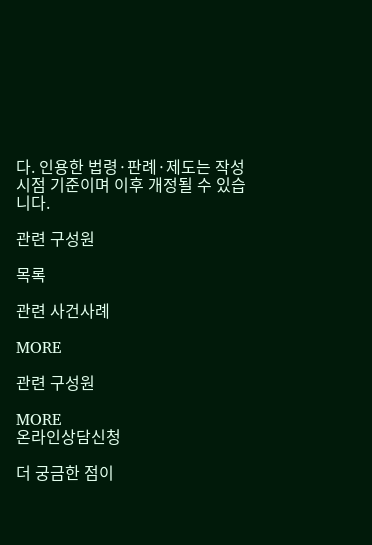다. 인용한 법령·판례·제도는 작성 시점 기준이며 이후 개정될 수 있습니다.

관련 구성원

목록

관련 사건사례

MORE

관련 구성원

MORE
온라인상담신청

더 궁금한 점이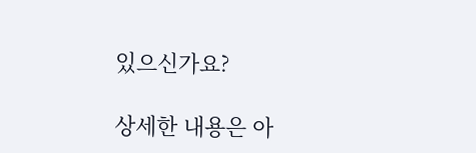있으신가요?

상세한 내용은 아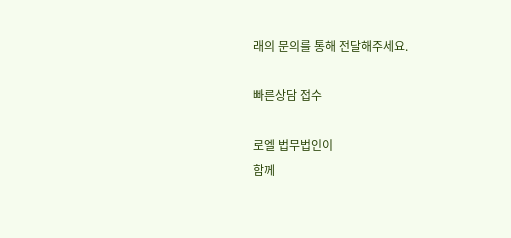래의 문의를 통해 전달해주세요.

빠른상담 접수

로엘 법무법인이
함께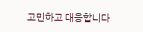고민하고 대응합니다